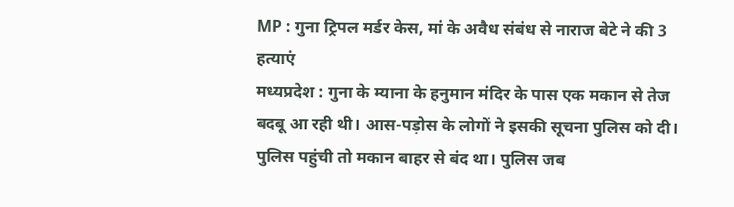MP : गुना ट्रिपल मर्डर केस, मां के अवैध संबंध से नाराज बेटे ने की 3 हत्याएं
मध्यप्रदेश : गुना के म्याना के हनुमान मंदिर के पास एक मकान से तेज बदबू आ रही थी। आस-पड़ोस के लोगों ने इसकी सूचना पुलिस को दी। पुलिस पहुंची तो मकान बाहर से बंद था। पुलिस जब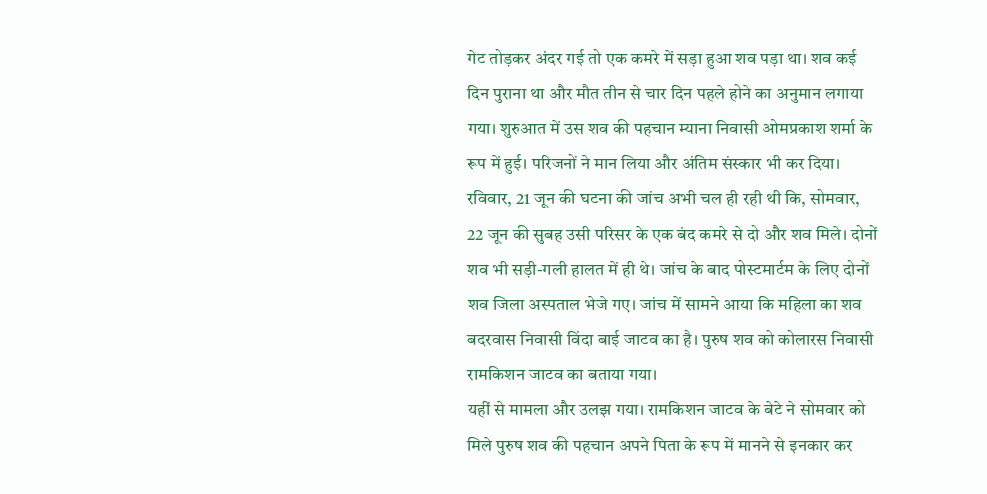गेट तोड़कर अंदर गई तो एक कमरे में सड़ा हुआ शव पड़ा था। शव कई दिन पुराना था और मौत तीन से चार दिन पहले होने का अनुमान लगाया गया। शुरुआत में उस शव की पहचान म्याना निवासी ओमप्रकाश शर्मा के रूप में हुई। परिजनों ने मान लिया और अंतिम संस्कार भी कर दिया।
रविवार, 21 जून की घटना की जांच अभी चल ही रही थी कि, सोमवार, 22 जून की सुबह उसी परिसर के एक बंद कमरे से दो और शव मिले। दोनों शव भी सड़ी-गली हालत में ही थे। जांच के बाद पोस्टमार्टम के लिए दोनों शव जिला अस्पताल भेजे गए। जांच में सामने आया कि महिला का शव बदरवास निवासी विंदा बाई जाटव का है। पुरुष शव को कोलारस निवासी रामकिशन जाटव का बताया गया।
यहीं से मामला और उलझ गया। रामकिशन जाटव के बेटे ने सोमवार को मिले पुरुष शव की पहचान अपने पिता के रूप में मानने से इनकार कर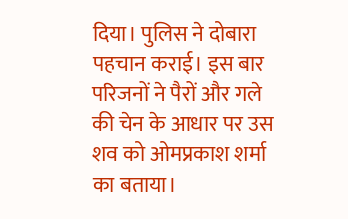दिया। पुलिस ने दोबारा पहचान कराई। इस बार परिजनों ने पैरों और गले की चेन के आधार पर उस शव को ओमप्रकाश शर्मा का बताया।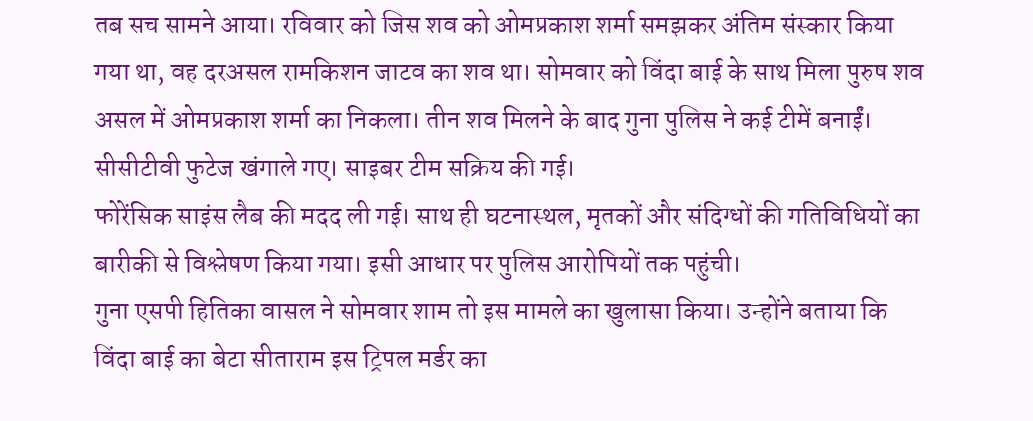तब सच सामने आया। रविवार को जिस शव को ओमप्रकाश शर्मा समझकर अंतिम संस्कार किया गया था, वह दरअसल रामकिशन जाटव का शव था। सोमवार को विंदा बाई के साथ मिला पुरुष शव असल में ओमप्रकाश शर्मा का निकला। तीन शव मिलने के बाद गुना पुलिस ने कई टीमें बनाईं। सीसीटीवी फुटेज खंगाले गए। साइबर टीम सक्रिय की गई।
फोरेंसिक साइंस लैब की मदद ली गई। साथ ही घटनास्थल, मृतकों और संदिग्धों की गतिविधियों का बारीकी से विश्लेषण किया गया। इसी आधार पर पुलिस आरोपियों तक पहुंची।
गुना एसपी हितिका वासल ने सोमवार शाम तो इस मामले का खुलासा किया। उन्होंने बताया कि विंदा बाई का बेटा सीताराम इस ट्रिपल मर्डर का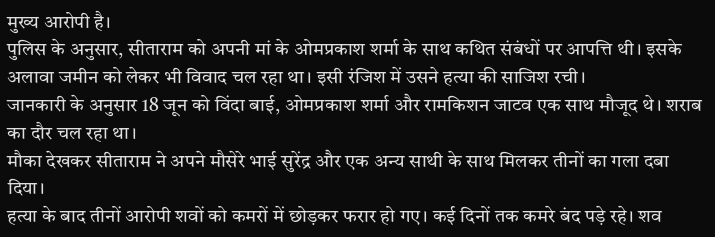मुख्य आरोपी है।
पुलिस के अनुसार, सीताराम को अपनी मां के ओमप्रकाश शर्मा के साथ कथित संबंधों पर आपत्ति थी। इसके अलावा जमीन को लेकर भी विवाद चल रहा था। इसी रंजिश में उसने हत्या की साजिश रची।
जानकारी के अनुसार 18 जून को विंदा बाई, ओमप्रकाश शर्मा और रामकिशन जाटव एक साथ मौजूद थे। शराब का दौर चल रहा था।
मौका देखकर सीताराम ने अपने मौसेरे भाई सुरेंद्र और एक अन्य साथी के साथ मिलकर तीनों का गला दबा दिया।
हत्या के बाद तीनों आरोपी शवों को कमरों में छोड़कर फरार हो गए। कई दिनों तक कमरे बंद पड़े रहे। शव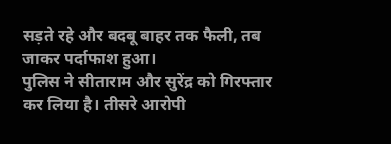सड़ते रहे और बदबू बाहर तक फैली, तब जाकर पर्दाफाश हुआ।
पुलिस ने सीताराम और सुरेंद्र को गिरफ्तार कर लिया है। तीसरे आरोपी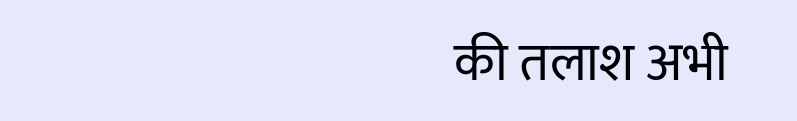की तलाश अभी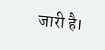जारी है।